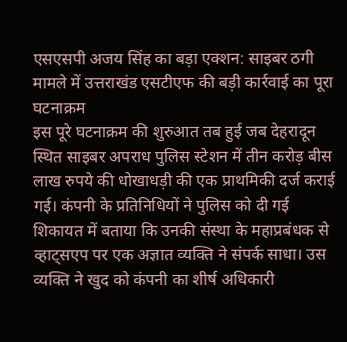एसएसपी अजय सिंह का बड़ा एक्शन: साइबर ठगी मामले में उत्तराखंड एसटीएफ की बड़ी कार्रवाई का पूरा घटनाक्रम
इस पूरे घटनाक्रम की शुरुआत तब हुई जब देहरादून स्थित साइबर अपराध पुलिस स्टेशन में तीन करोड़ बीस लाख रुपये की धोखाधड़ी की एक प्राथमिकी दर्ज कराई गई। कंपनी के प्रतिनिधियों ने पुलिस को दी गई शिकायत में बताया कि उनकी संस्था के महाप्रबंधक से व्हाट्सएप पर एक अज्ञात व्यक्ति ने संपर्क साधा। उस व्यक्ति ने खुद को कंपनी का शीर्ष अधिकारी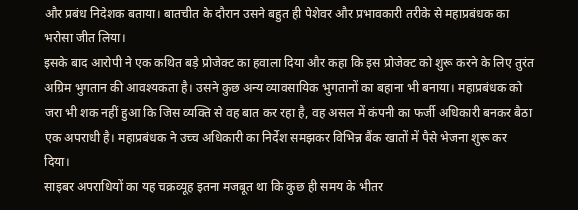और प्रबंध निदेशक बताया। बातचीत के दौरान उसने बहुत ही पेशेवर और प्रभावकारी तरीके से महाप्रबंधक का भरोसा जीत लिया।
इसके बाद आरोपी ने एक कथित बड़े प्रोजेक्ट का हवाला दिया और कहा कि इस प्रोजेक्ट को शुरू करने के लिए तुरंत अग्रिम भुगतान की आवश्यकता है। उसने कुछ अन्य व्यावसायिक भुगतानों का बहाना भी बनाया। महाप्रबंधक को जरा भी शक नहीं हुआ कि जिस व्यक्ति से वह बात कर रहा है, वह असल में कंपनी का फर्जी अधिकारी बनकर बैठा एक अपराधी है। महाप्रबंधक ने उच्च अधिकारी का निर्देश समझकर विभिन्न बैंक खातों में पैसे भेजना शुरू कर दिया।
साइबर अपराधियों का यह चक्रव्यूह इतना मजबूत था कि कुछ ही समय के भीतर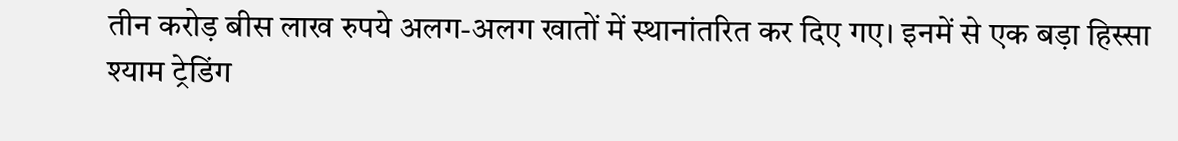तीन करोड़ बीस लाख रुपये अलग-अलग खातों में स्थानांतरित कर दिए गए। इनमें से एक बड़ा हिस्सा श्याम ट्रेडिंग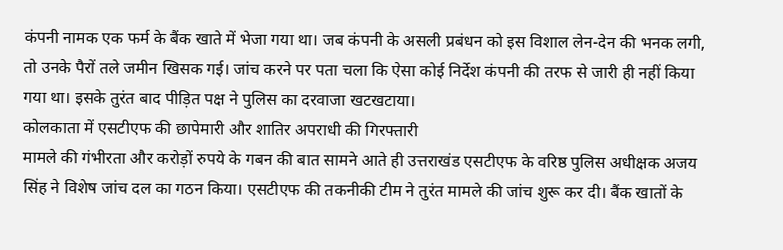कंपनी नामक एक फर्म के बैंक खाते में भेजा गया था। जब कंपनी के असली प्रबंधन को इस विशाल लेन-देन की भनक लगी, तो उनके पैरों तले जमीन खिसक गई। जांच करने पर पता चला कि ऐसा कोई निर्देश कंपनी की तरफ से जारी ही नहीं किया गया था। इसके तुरंत बाद पीड़ित पक्ष ने पुलिस का दरवाजा खटखटाया।
कोलकाता में एसटीएफ की छापेमारी और शातिर अपराधी की गिरफ्तारी
मामले की गंभीरता और करोड़ों रुपये के गबन की बात सामने आते ही उत्तराखंड एसटीएफ के वरिष्ठ पुलिस अधीक्षक अजय सिंह ने विशेष जांच दल का गठन किया। एसटीएफ की तकनीकी टीम ने तुरंत मामले की जांच शुरू कर दी। बैंक खातों के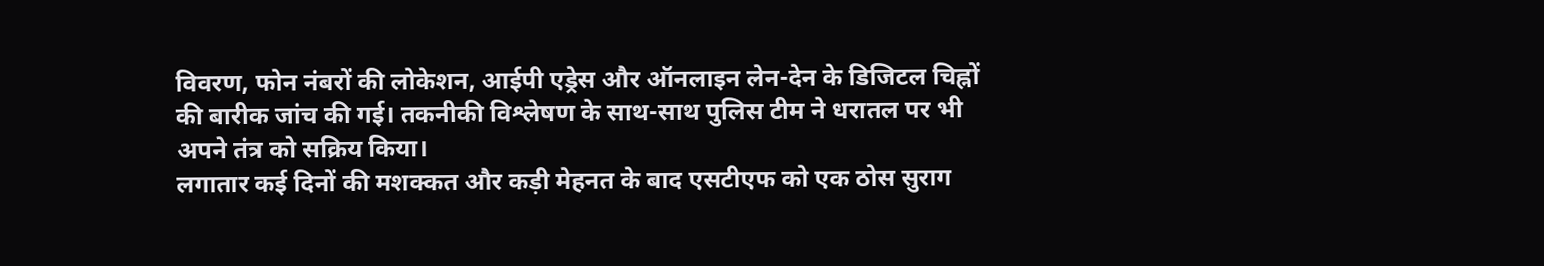विवरण, फोन नंबरों की लोकेशन, आईपी एड्रेस और ऑनलाइन लेन-देन के डिजिटल चिह्नों की बारीक जांच की गई। तकनीकी विश्लेषण के साथ-साथ पुलिस टीम ने धरातल पर भी अपने तंत्र को सक्रिय किया।
लगातार कई दिनों की मशक्कत और कड़ी मेहनत के बाद एसटीएफ को एक ठोस सुराग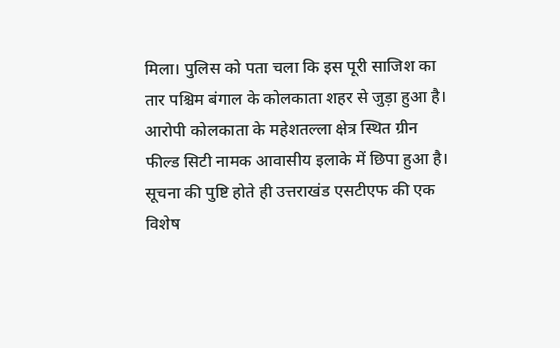मिला। पुलिस को पता चला कि इस पूरी साजिश का तार पश्चिम बंगाल के कोलकाता शहर से जुड़ा हुआ है। आरोपी कोलकाता के महेशतल्ला क्षेत्र स्थित ग्रीन फील्ड सिटी नामक आवासीय इलाके में छिपा हुआ है। सूचना की पुष्टि होते ही उत्तराखंड एसटीएफ की एक विशेष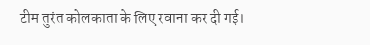टीम तुरंत कोलकाता के लिए रवाना कर दी गई।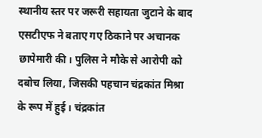स्थानीय स्तर पर जरूरी सहायता जुटाने के बाद एसटीएफ ने बताए गए ठिकाने पर अचानक छापेमारी की। पुलिस ने मौके से आरोपी को दबोच लिया, जिसकी पहचान चंद्रकांत मिश्रा के रूप में हुई। चंद्रकांत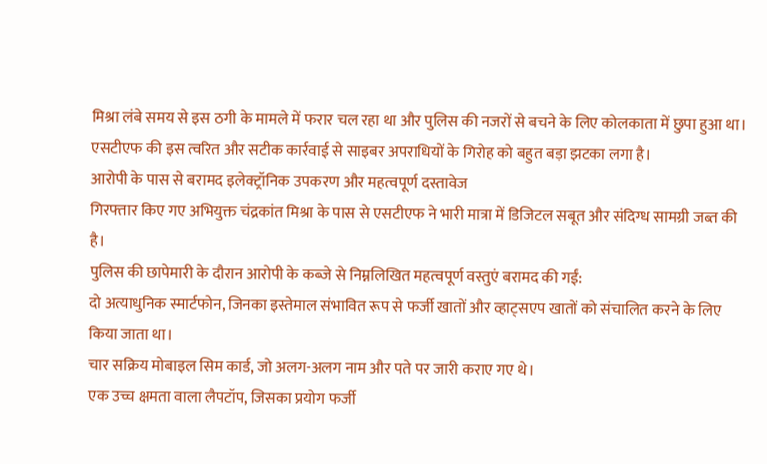मिश्रा लंबे समय से इस ठगी के मामले में फरार चल रहा था और पुलिस की नजरों से बचने के लिए कोलकाता में छुपा हुआ था। एसटीएफ की इस त्वरित और सटीक कार्रवाई से साइबर अपराधियों के गिरोह को बहुत बड़ा झटका लगा है।
आरोपी के पास से बरामद इलेक्ट्रॉनिक उपकरण और महत्वपूर्ण दस्तावेज
गिरफ्तार किए गए अभियुक्त चंद्रकांत मिश्रा के पास से एसटीएफ ने भारी मात्रा में डिजिटल सबूत और संदिग्ध सामग्री जब्त की है।
पुलिस की छापेमारी के दौरान आरोपी के कब्जे से निम्नलिखित महत्वपूर्ण वस्तुएं बरामद की गईं:
दो अत्याधुनिक स्मार्टफोन, जिनका इस्तेमाल संभावित रूप से फर्जी खातों और व्हाट्सएप खातों को संचालित करने के लिए किया जाता था।
चार सक्रिय मोबाइल सिम कार्ड, जो अलग-अलग नाम और पते पर जारी कराए गए थे।
एक उच्च क्षमता वाला लैपटॉप, जिसका प्रयोग फर्जी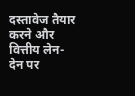दस्तावेज तैयार करने और वित्तीय लेन-देन पर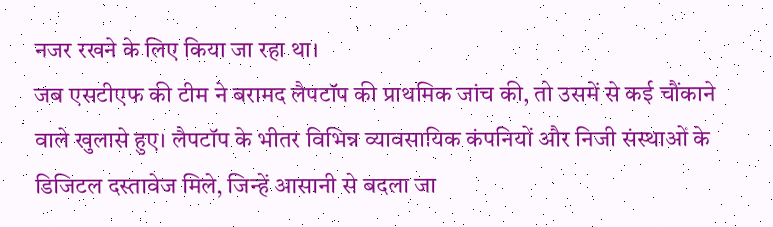नजर रखने के लिए किया जा रहा था।
जब एसटीएफ की टीम ने बरामद लैपटॉप की प्राथमिक जांच की, तो उसमें से कई चौंकाने वाले खुलासे हुए। लैपटॉप के भीतर विभिन्न व्यावसायिक कंपनियों और निजी संस्थाओं के डिजिटल दस्तावेज मिले, जिन्हें आसानी से बदला जा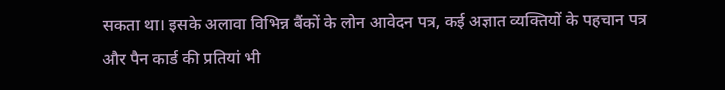सकता था। इसके अलावा विभिन्न बैंकों के लोन आवेदन पत्र, कई अज्ञात व्यक्तियों के पहचान पत्र और पैन कार्ड की प्रतियां भी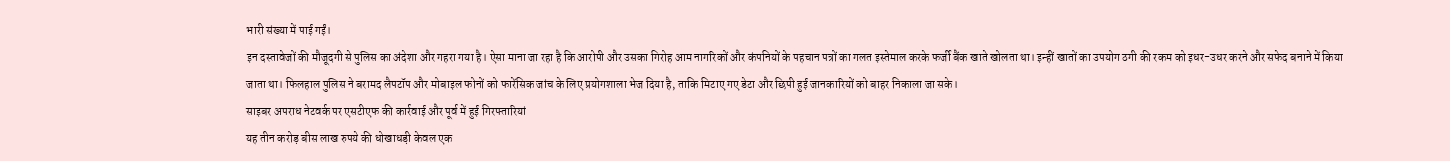भारी संख्या में पाई गईं।
इन दस्तावेजों की मौजूदगी से पुलिस का अंदेशा और गहरा गया है। ऐसा माना जा रहा है कि आरोपी और उसका गिरोह आम नागरिकों और कंपनियों के पहचान पत्रों का गलत इस्तेमाल करके फर्जी बैंक खाते खोलता था। इन्हीं खातों का उपयोग ठगी की रकम को इधर-उधर करने और सफेद बनाने में किया जाता था। फिलहाल पुलिस ने बरामद लैपटॉप और मोबाइल फोनों को फारेंसिक जांच के लिए प्रयोगशाला भेज दिया है, ताकि मिटाए गए डेटा और छिपी हुई जानकारियों को बाहर निकाला जा सके।
साइबर अपराध नेटवर्क पर एसटीएफ की कार्रवाई और पूर्व में हुई गिरफ्तारियां
यह तीन करोड़ बीस लाख रुपये की धोखाधड़ी केवल एक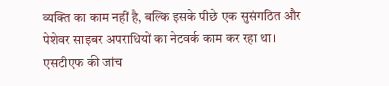व्यक्ति का काम नहीं है, बल्कि इसके पीछे एक सुसंगठित और पेशेवर साइबर अपराधियों का नेटवर्क काम कर रहा था। एसटीएफ की जांच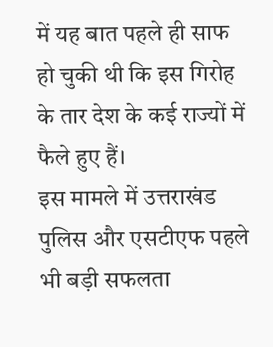में यह बात पहले ही साफ हो चुकी थी कि इस गिरोह के तार देश के कई राज्यों में फैले हुए हैं।
इस मामले में उत्तराखंड पुलिस और एसटीएफ पहले भी बड़ी सफलता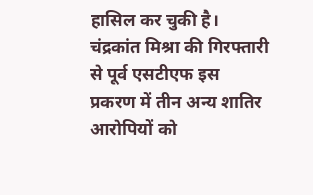हासिल कर चुकी है। चंद्रकांत मिश्रा की गिरफ्तारी से पूर्व एसटीएफ इस प्रकरण में तीन अन्य शातिर आरोपियों को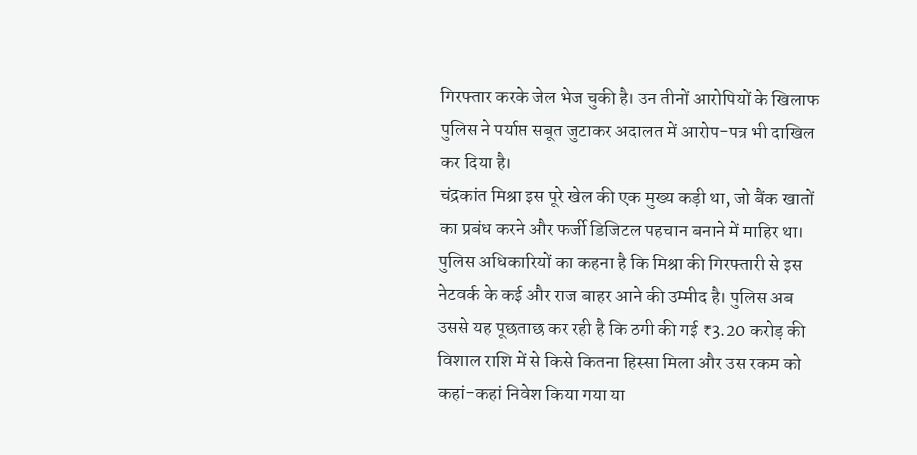गिरफ्तार करके जेल भेज चुकी है। उन तीनों आरोपियों के खिलाफ पुलिस ने पर्याप्त सबूत जुटाकर अदालत में आरोप-पत्र भी दाखिल कर दिया है।
चंद्रकांत मिश्रा इस पूरे खेल की एक मुख्य कड़ी था, जो बैंक खातों का प्रबंध करने और फर्जी डिजिटल पहचान बनाने में माहिर था। पुलिस अधिकारियों का कहना है कि मिश्रा की गिरफ्तारी से इस नेटवर्क के कई और राज बाहर आने की उम्मीद है। पुलिस अब उससे यह पूछताछ कर रही है कि ठगी की गई ₹3.20 करोड़ की विशाल राशि में से किसे कितना हिस्सा मिला और उस रकम को कहां-कहां निवेश किया गया या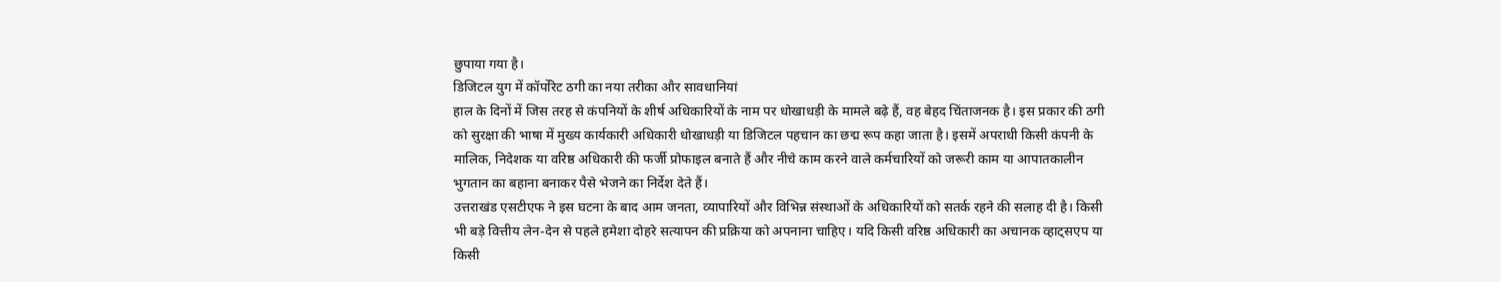छुपाया गया है।
डिजिटल युग में कॉर्पोरेट ठगी का नया तरीका और सावधानियां
हाल के दिनों में जिस तरह से कंपनियों के शीर्ष अधिकारियों के नाम पर धोखाधड़ी के मामले बढ़े हैं, वह बेहद चिंताजनक है। इस प्रकार की ठगी को सुरक्षा की भाषा में मुख्य कार्यकारी अधिकारी धोखाधड़ी या डिजिटल पहचान का छद्म रूप कहा जाता है। इसमें अपराधी किसी कंपनी के मालिक, निदेशक या वरिष्ठ अधिकारी की फर्जी प्रोफाइल बनाते हैं और नीचे काम करने वाले कर्मचारियों को जरूरी काम या आपातकालीन भुगतान का बहाना बनाकर पैसे भेजने का निर्देश देते हैं।
उत्तराखंड एसटीएफ ने इस घटना के बाद आम जनता, व्यापारियों और विभिन्न संस्थाओं के अधिकारियों को सतर्क रहने की सलाह दी है। किसी भी बड़े वित्तीय लेन-देन से पहले हमेशा दोहरे सत्यापन की प्रक्रिया को अपनाना चाहिए। यदि किसी वरिष्ठ अधिकारी का अचानक व्हाट्सएप या किसी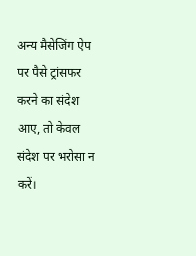अन्य मैसेजिंग ऐप पर पैसे ट्रांसफर करने का संदेश आए, तो केवल संदेश पर भरोसा न करें।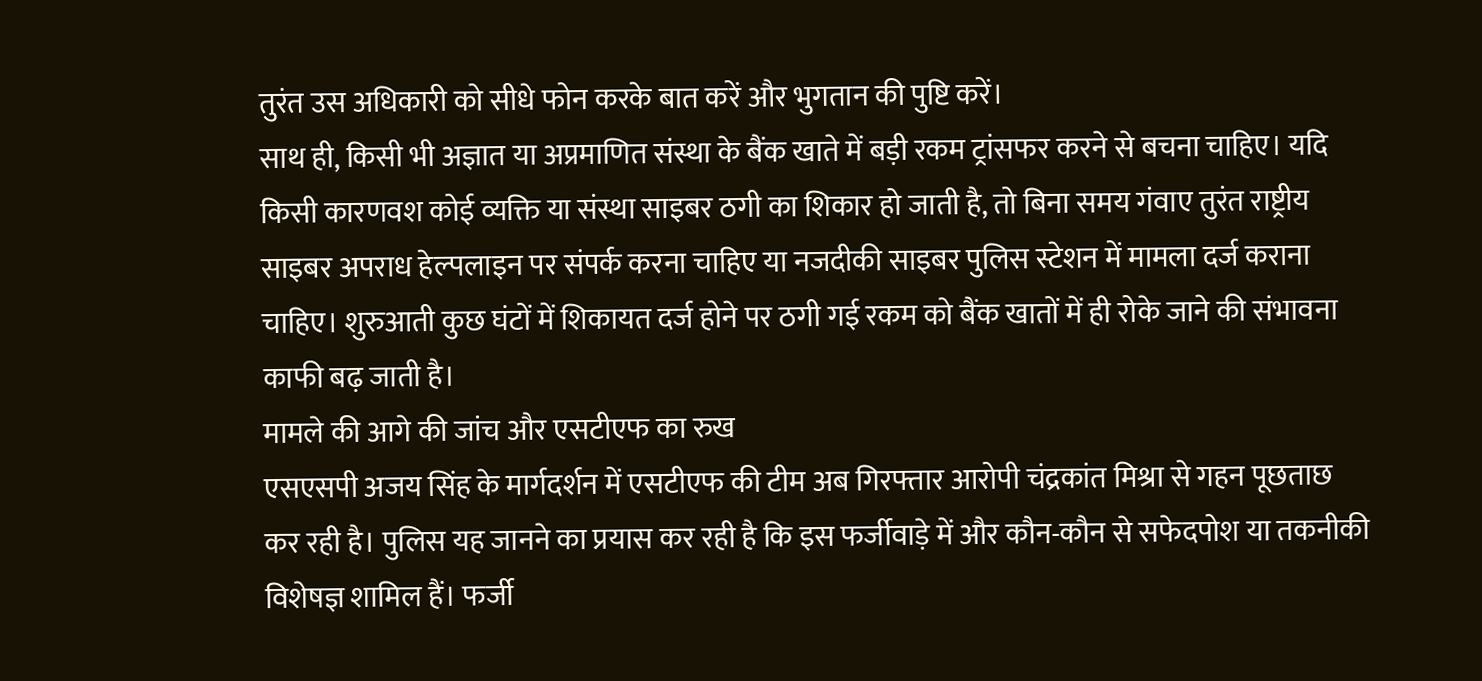तुरंत उस अधिकारी को सीधे फोन करके बात करें और भुगतान की पुष्टि करें।
साथ ही, किसी भी अज्ञात या अप्रमाणित संस्था के बैंक खाते में बड़ी रकम ट्रांसफर करने से बचना चाहिए। यदि किसी कारणवश कोई व्यक्ति या संस्था साइबर ठगी का शिकार हो जाती है, तो बिना समय गंवाए तुरंत राष्ट्रीय साइबर अपराध हेल्पलाइन पर संपर्क करना चाहिए या नजदीकी साइबर पुलिस स्टेशन में मामला दर्ज कराना चाहिए। शुरुआती कुछ घंटों में शिकायत दर्ज होने पर ठगी गई रकम को बैंक खातों में ही रोके जाने की संभावना काफी बढ़ जाती है।
मामले की आगे की जांच और एसटीएफ का रुख
एसएसपी अजय सिंह के मार्गदर्शन में एसटीएफ की टीम अब गिरफ्तार आरोपी चंद्रकांत मिश्रा से गहन पूछताछ कर रही है। पुलिस यह जानने का प्रयास कर रही है कि इस फर्जीवाड़े में और कौन-कौन से सफेदपोश या तकनीकी विशेषज्ञ शामिल हैं। फर्जी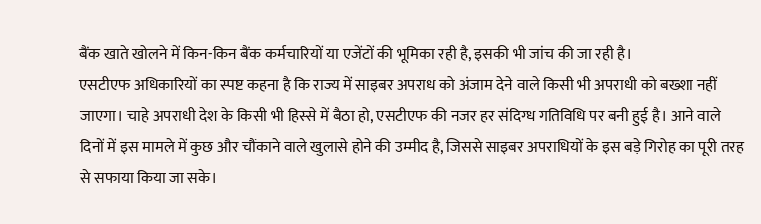बैंक खाते खोलने में किन-किन बैंक कर्मचारियों या एजेंटों की भूमिका रही है, इसकी भी जांच की जा रही है।
एसटीएफ अधिकारियों का स्पष्ट कहना है कि राज्य में साइबर अपराध को अंजाम देने वाले किसी भी अपराधी को बख्शा नहीं जाएगा। चाहे अपराधी देश के किसी भी हिस्से में बैठा हो, एसटीएफ की नजर हर संदिग्ध गतिविधि पर बनी हुई है। आने वाले दिनों में इस मामले में कुछ और चौंकाने वाले खुलासे होने की उम्मीद है, जिससे साइबर अपराधियों के इस बड़े गिरोह का पूरी तरह से सफाया किया जा सके।